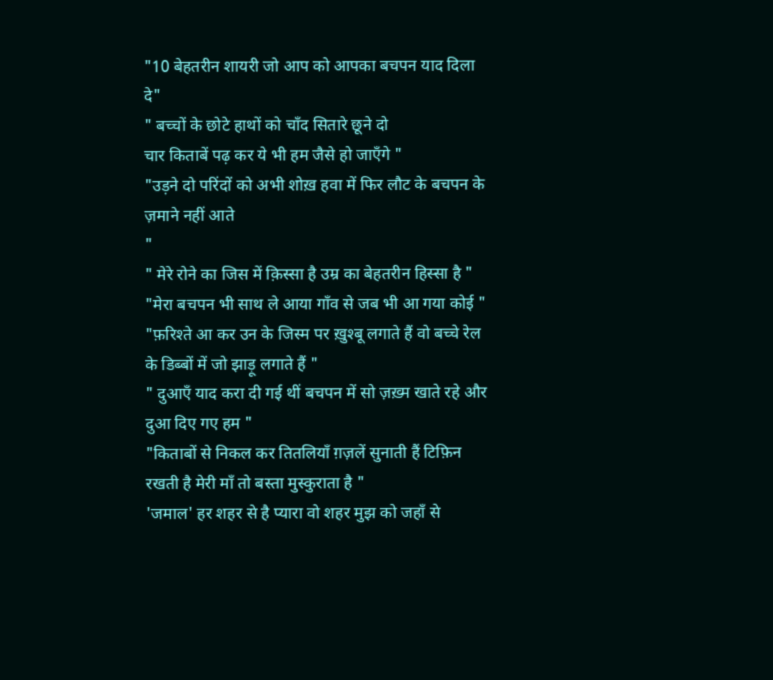"10 बेहतरीन शायरी जो आप को आपका बचपन याद दिला दे"
" बच्चों के छोटे हाथों को चाँद सितारे छूने दो
चार किताबें पढ़ कर ये भी हम जैसे हो जाएँगे "
"उड़ने दो परिंदों को अभी शोख़ हवा में फिर लौट के बचपन के ज़माने नहीं आते
"
" मेरे रोने का जिस में क़िस्सा है उम्र का बेहतरीन हिस्सा है "
"मेरा बचपन भी साथ ले आया गाँव से जब भी आ गया कोई "
"फ़रिश्ते आ कर उन के जिस्म पर ख़ुश्बू लगाते हैं वो बच्चे रेल के डिब्बों में जो झाड़ू लगाते हैं "
" दुआएँ याद करा दी गई थीं बचपन में सो ज़ख़्म खाते रहे और दुआ दिए गए हम "
"किताबों से निकल कर तितलियाँ ग़ज़लें सुनाती हैं टिफ़िन रखती है मेरी माँ तो बस्ता मुस्कुराता है "
'जमाल' हर शहर से है प्यारा वो शहर मुझ को जहाँ से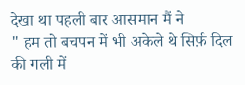देखा था पहली बार आसमान मैं ने
" हम तो बचपन में भी अकेले थे सिर्फ़ दिल की गली में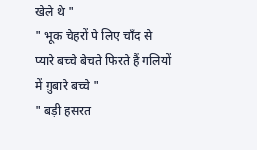खेले थे "
" भूक चेहरों पे लिए चाँद से प्यारे बच्चे बेचते फिरते हैं गलियों में ग़ुबारे बच्चे "
" बड़ी हसरत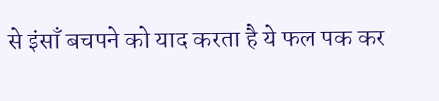से इंसाँ बचपने को याद करता है ये फल पक कर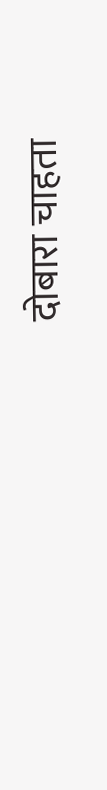दोबारा चाहता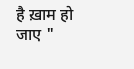है ख़ाम हो जाए "